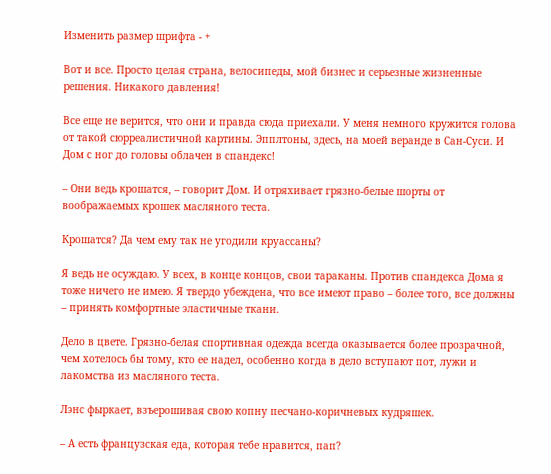Изменить размер шрифта - +

Вот и все. Просто целая страна, велосипеды, мой бизнес и серьезные жизненные решения. Никакого давления!

Все еще не верится, что они и правда сюда приехали. У меня немного кружится голова от такой сюрреалистичной картины. Эпплтоны, здесь, на моей веранде в Сан-Суси. И Дом с ног до головы облачен в спандекс!

– Они ведь крошатся, – говорит Дом. И отряхивает грязно-белые шорты от воображаемых крошек масляного теста.

Крошатся? Да чем ему так не угодили круассаны?

Я ведь не осуждаю. У всех, в конце концов, свои тараканы. Против спандекса Дома я тоже ничего не имею. Я твердо убеждена, что все имеют право – более того, все должны – принять комфортные эластичные ткани.

Дело в цвете. Грязно-белая спортивная одежда всегда оказывается более прозрачной, чем хотелось бы тому, кто ее надел, особенно когда в дело вступают пот, лужи и лакомства из масляного теста.

Лэнс фыркает, взъерошивая свою копну песчано-коричневых кудряшек.

– А есть французская еда, которая тебе нравится, пап?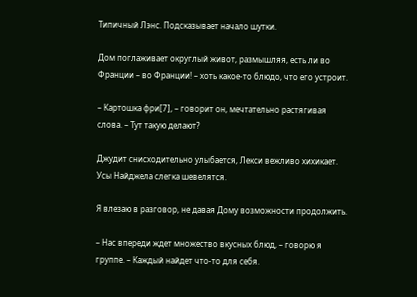Типичный Лэнс. Подсказывает начало шутки.

Дом поглаживает округлый живот, размышляя, есть ли во Франции – во Франции! – хоть какое-то блюдо, что его устроит.

– Картошка фри[7], – говорит он, мечтательно растягивая слова. – Тут такую делают?

Джудит снисходительно улыбается, Лекси вежливо хихикает. Усы Найджела слегка шевелятся.

Я влезаю в разговор, не давая Дому возможности продолжить.

– Нас впереди ждет множество вкусных блюд, – говорю я группе. – Каждый найдет что-то для себя.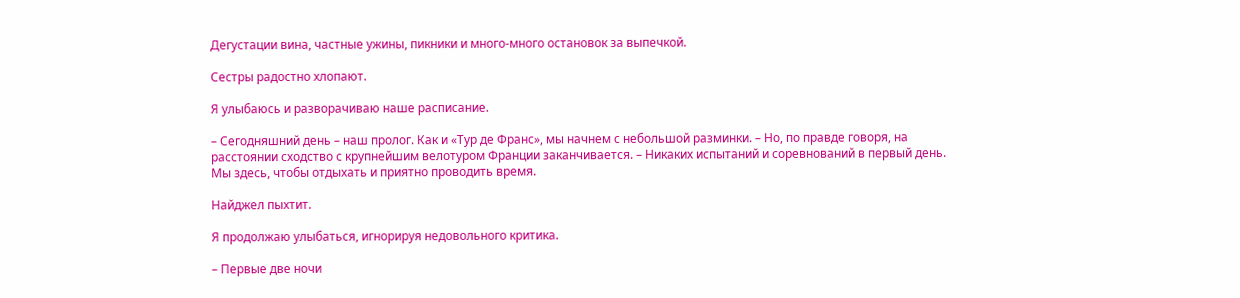Дегустации вина, частные ужины, пикники и много-много остановок за выпечкой.

Сестры радостно хлопают.

Я улыбаюсь и разворачиваю наше расписание.

– Сегодняшний день – наш пролог. Как и «Тур де Франс», мы начнем с небольшой разминки. – Но, по правде говоря, на расстоянии сходство с крупнейшим велотуром Франции заканчивается. – Никаких испытаний и соревнований в первый день. Мы здесь, чтобы отдыхать и приятно проводить время.

Найджел пыхтит.

Я продолжаю улыбаться, игнорируя недовольного критика.

– Первые две ночи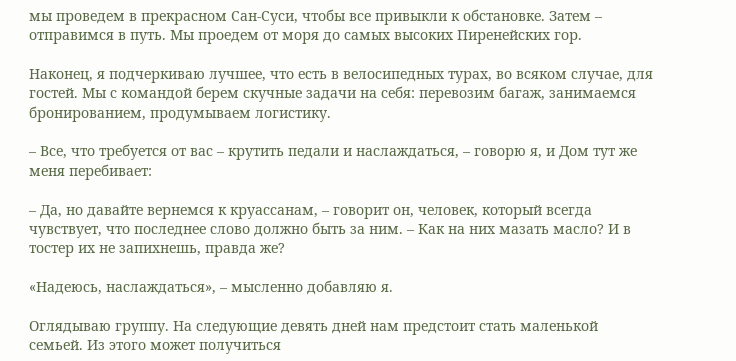мы проведем в прекрасном Сан-Суси, чтобы все привыкли к обстановке. Затем – отправимся в путь. Мы проедем от моря до самых высоких Пиренейских гор.

Наконец, я подчеркиваю лучшее, что есть в велосипедных турах, во всяком случае, для гостей. Мы с командой берем скучные задачи на себя: перевозим багаж, занимаемся бронированием, продумываем логистику.

– Все, что требуется от вас – крутить педали и наслаждаться, – говорю я, и Дом тут же меня перебивает:

– Да, но давайте вернемся к круассанам, – говорит он, человек, который всегда чувствует, что последнее слово должно быть за ним. – Как на них мазать масло? И в тостер их не запихнешь, правда же?

«Надеюсь, наслаждаться», – мысленно добавляю я.

Оглядываю группу. На следующие девять дней нам предстоит стать маленькой семьей. Из этого может получиться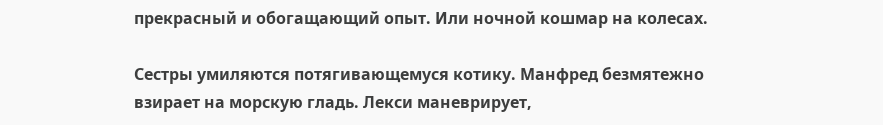прекрасный и обогащающий опыт. Или ночной кошмар на колесах.

Сестры умиляются потягивающемуся котику. Манфред безмятежно взирает на морскую гладь. Лекси маневрирует,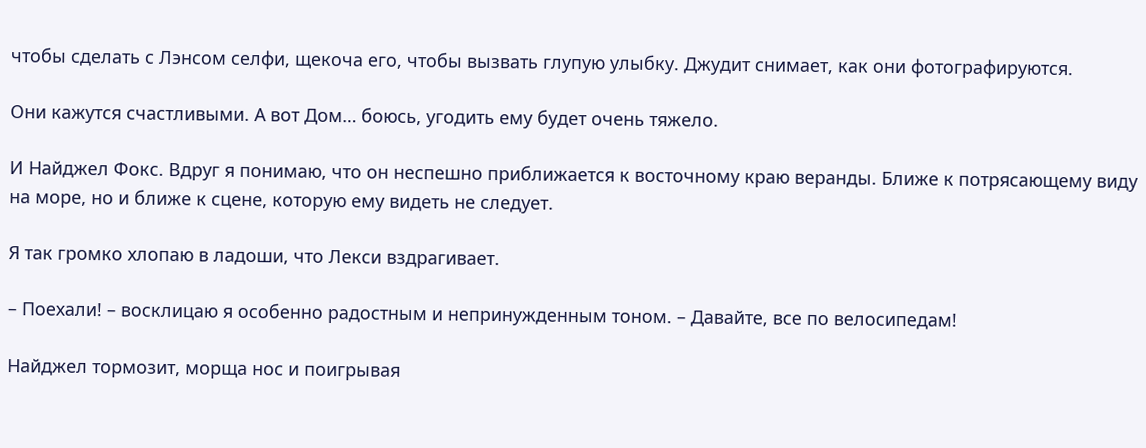чтобы сделать с Лэнсом селфи, щекоча его, чтобы вызвать глупую улыбку. Джудит снимает, как они фотографируются.

Они кажутся счастливыми. А вот Дом… боюсь, угодить ему будет очень тяжело.

И Найджел Фокс. Вдруг я понимаю, что он неспешно приближается к восточному краю веранды. Ближе к потрясающему виду на море, но и ближе к сцене, которую ему видеть не следует.

Я так громко хлопаю в ладоши, что Лекси вздрагивает.

– Поехали! – восклицаю я особенно радостным и непринужденным тоном. – Давайте, все по велосипедам!

Найджел тормозит, морща нос и поигрывая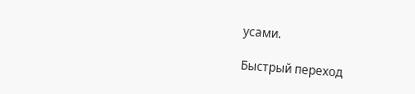усами.

Быстрый переход